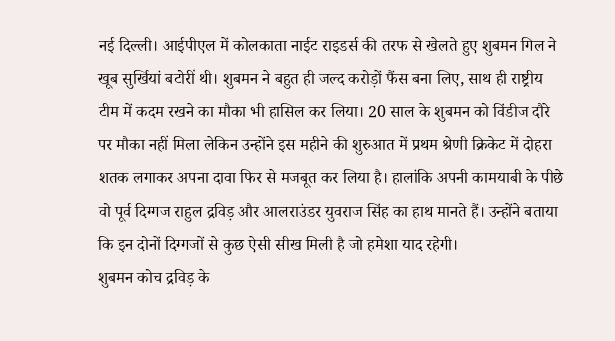नई दिल्ली। आईपीएल में कोलकाता नाईट राइडर्स की तरफ से खेलते हुए शुबमन गिल ने खूब सुर्खियां बटोरीं थी। शुबमन ने बहुत ही जल्द करोड़ों फैंस बना लिए, साथ ही राष्ट्रीय टीम में कदम रखने का मौका भी हासिल कर लिया। 20 साल के शुबमन को विंडीज दौरे पर मौका नहीं मिला लेकिन उन्होंने इस महीने की शुरुआत में प्रथम श्रेणी क्रिकेट में दोहरा शतक लगाकर अपना दावा फिर से मजबूत कर लिया है। हालांकि अपनी कामयाबी के पीछे वो पूर्व दिग्गज राहुल द्रविड़ और आलराउंडर युवराज सिंह का हाथ मानते हैं। उन्होंने बताया कि इन दोनों दिग्गजों से कुछ ऐसी सीख मिली है जो हमेशा याद रहेगी।
शुबमन कोच द्रविड़ के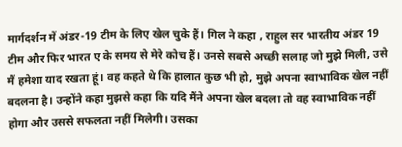मार्गदर्शन में अंडर-19 टीम के लिए खेल चुके हैं। गिल ने कहा , राहुल सर भारतीय अंडर 19 टीम और फिर भारत ए के समय से मेरे कोच हैं। उनसे सबसे अच्छी सलाह जो मुझे मिली, उसे मैं हमेशा याद रखता हूं। वह कहते थे कि हालात कुछ भी हो, मुझे अपना स्वाभाविक खेल नहीं बदलना है। उन्होंने कहा मुझसे कहा कि यदि मैंने अपना खेल बदला तो वह स्वाभाविक नहीं होगा और उससे सफलता नहीं मिलेगी। उसका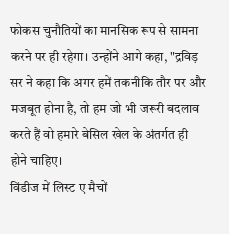फोकस चुनौतियों का मानसिक रूप से सामना करने पर ही रहेगा। उन्होंने आगे कहा, "द्रविड़ सर ने कहा कि अगर हमें तकनीकि तौर पर और मजबूत होना है, तो हम जो भी जरूरी बदलाव करते हैं वो हमारे बेसिल खेल के अंतर्गत ही होने चाहिए।
विंडीज में लिस्ट ए मैचों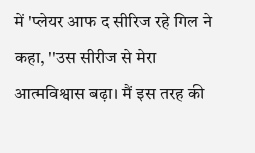में 'प्लेयर आफ द सीरिज रहे गिल ने कहा, ''उस सीरीज से मेरा आत्मविश्वास बढ़ा। मैं इस तरह की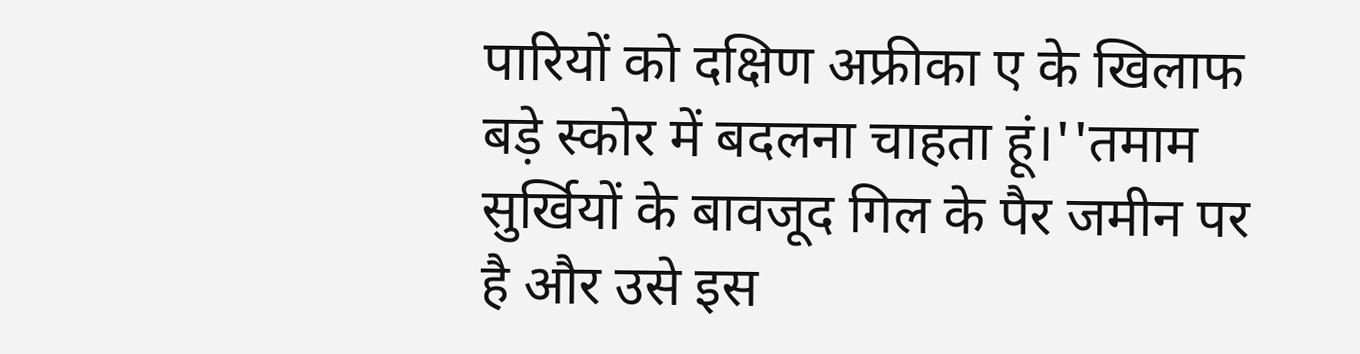पारियों को दक्षिण अफ्रीका ए के खिलाफ बड़े स्कोर में बदलना चाहता हूं।''तमाम सुर्खियों के बावजूद गिल के पैर जमीन पर है और उसे इस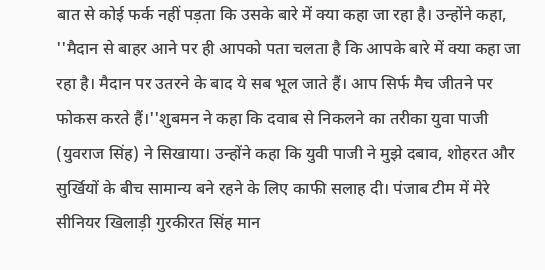बात से कोई फर्क नहीं पड़ता कि उसके बारे में क्या कहा जा रहा है। उन्होंने कहा, ''मैदान से बाहर आने पर ही आपको पता चलता है कि आपके बारे में क्या कहा जा रहा है। मैदान पर उतरने के बाद ये सब भूल जाते हैं। आप सिर्फ मैच जीतने पर फोकस करते हैं।''शुबमन ने कहा कि दवाब से निकलने का तरीका युवा पाजी (युवराज सिंह) ने सिखाया। उन्होंने कहा कि युवी पाजी ने मुझे दबाव, शोहरत और सुर्खियों के बीच सामान्य बने रहने के लिए काफी सलाह दी। पंजाब टीम में मेरे सीनियर खिलाड़ी गुरकीरत सिंह मान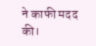ने काफी मदद की।